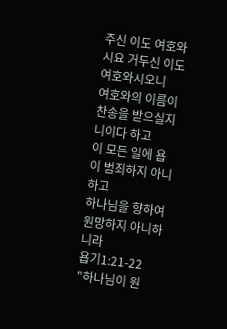주신 이도 여호와시요 거두신 이도 여호와시오니
여호와의 이름이 찬송을 받으실지니이다 하고
이 모든 일에 욥이 범죄하지 아니하고
하나님을 향하여 원망하지 아니하니라
욥기1:21-22
"하나님이 원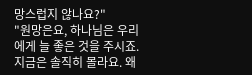망스럽지 않나요?"
"원망은요, 하나님은 우리에게 늘 좋은 것을 주시죠.
지금은 솔직히 몰라요. 왜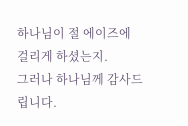하나님이 절 에이즈에 걸리게 하셨는지.
그러나 하나님께 감사드립니다.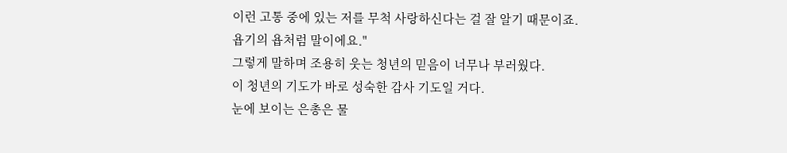이런 고통 중에 있는 저를 무척 사랑하신다는 걸 잘 알기 때문이죠.
욥기의 욥처럼 말이에요."
그렇게 말하며 조용히 웃는 청년의 믿음이 너무나 부러웠다.
이 청년의 기도가 바로 성숙한 감사 기도일 거다.
눈에 보이는 은총은 물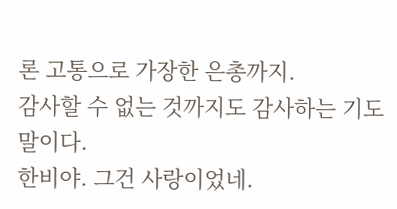론 고통으로 가장한 은총까지.
감사할 수 없는 것까지도 감사하는 기도 말이다.
한비야. 그건 사랑이었네.